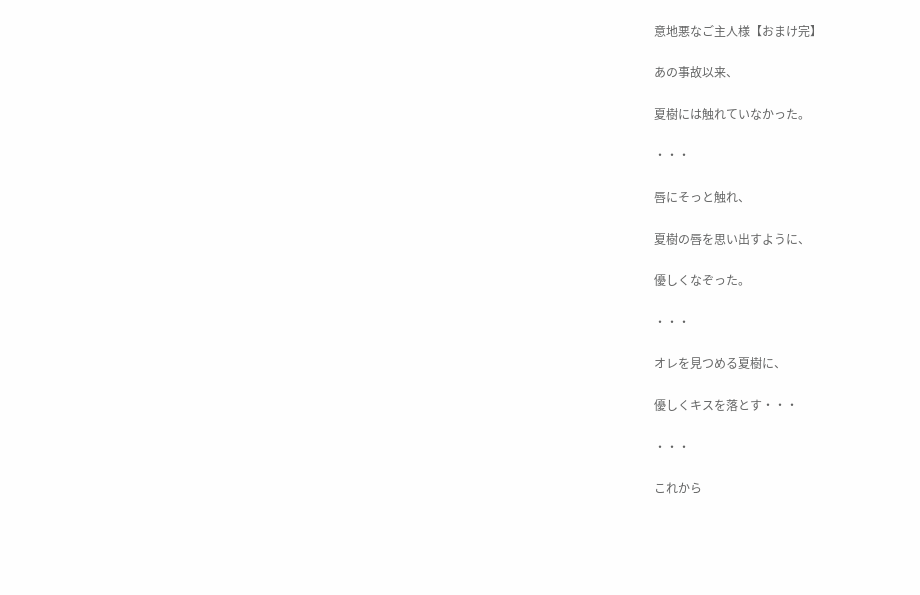意地悪なご主人様【おまけ完】

あの事故以来、

夏樹には触れていなかった。

・・・

唇にそっと触れ、

夏樹の唇を思い出すように、

優しくなぞった。

・・・

オレを見つめる夏樹に、

優しくキスを落とす・・・

・・・

これから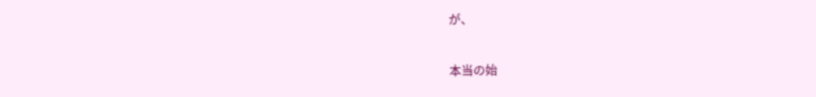が、

本当の始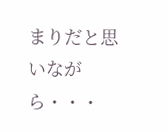まりだと思いながら・・・